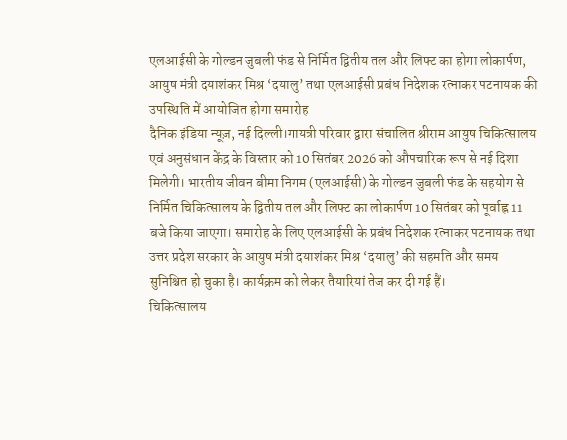एलआईसी के गोल्डन जुबली फंड से निर्मित द्वितीय तल और लिफ्ट का होगा लोकार्पण, आयुष मंत्री दयाशंकर मिश्र ‘दयालु’ तथा एलआईसी प्रबंध निदेशक रत्नाकर पटनायक की उपस्थिति में आयोजित होगा समारोह
दैनिक इंडिया न्यूज़, नई दिल्ली।गायत्री परिवार द्वारा संचालित श्रीराम आयुष चिकित्सालय एवं अनुसंधान केंद्र के विस्तार को 10 सितंबर 2026 को औपचारिक रूप से नई दिशा मिलेगी। भारतीय जीवन बीमा निगम (एलआईसी) के गोल्डन जुबली फंड के सहयोग से निर्मित चिकित्सालय के द्वितीय तल और लिफ्ट का लोकार्पण 10 सितंबर को पूर्वाह्न 11 बजे किया जाएगा। समारोह के लिए एलआईसी के प्रबंध निदेशक रत्नाकर पटनायक तथा उत्तर प्रदेश सरकार के आयुष मंत्री दयाशंकर मिश्र ‘दयालु’ की सहमति और समय सुनिश्चित हो चुका है। कार्यक्रम को लेकर तैयारियां तेज कर दी गई हैं।
चिकित्सालय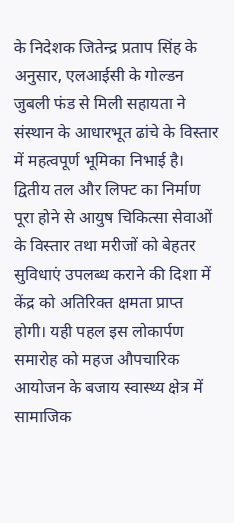के निदेशक जितेन्द्र प्रताप सिंह के अनुसार, एलआईसी के गोल्डन जुबली फंड से मिली सहायता ने संस्थान के आधारभूत ढांचे के विस्तार में महत्वपूर्ण भूमिका निभाई है। द्वितीय तल और लिफ्ट का निर्माण पूरा होने से आयुष चिकित्सा सेवाओं के विस्तार तथा मरीजों को बेहतर सुविधाएं उपलब्ध कराने की दिशा में केंद्र को अतिरिक्त क्षमता प्राप्त होगी। यही पहल इस लोकार्पण समारोह को महज औपचारिक आयोजन के बजाय स्वास्थ्य क्षेत्र में सामाजिक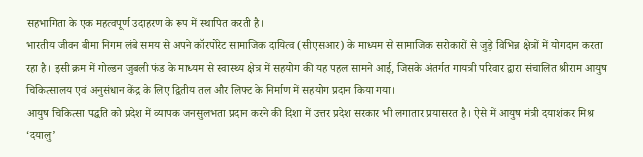सहभागिता के एक महत्वपूर्ण उदाहरण के रूप में स्थापित करती है।
भारतीय जीवन बीमा निगम लंबे समय से अपने कॉरपोरेट सामाजिक दायित्व (सीएसआर) के माध्यम से सामाजिक सरोकारों से जुड़े विभिन्न क्षेत्रों में योगदान करता रहा है। इसी क्रम में गोल्डन जुबली फंड के माध्यम से स्वास्थ्य क्षेत्र में सहयोग की यह पहल सामने आई, जिसके अंतर्गत गायत्री परिवार द्वारा संचालित श्रीराम आयुष चिकित्सालय एवं अनुसंधान केंद्र के लिए द्वितीय तल और लिफ्ट के निर्माण में सहयोग प्रदान किया गया।
आयुष चिकित्सा पद्धति को प्रदेश में व्यापक जनसुलभता प्रदान करने की दिशा में उत्तर प्रदेश सरकार भी लगातार प्रयासरत है। ऐसे में आयुष मंत्री दयाशंकर मिश्र ‘दयालु’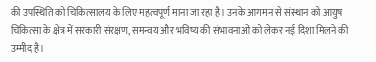की उपस्थिति को चिकित्सालय के लिए महत्वपूर्ण माना जा रहा है। उनके आगमन से संस्थान को आयुष चिकित्सा के क्षेत्र में सरकारी संरक्षण, समन्वय और भविष्य की संभावनाओं को लेकर नई दिशा मिलने की उम्मीद है।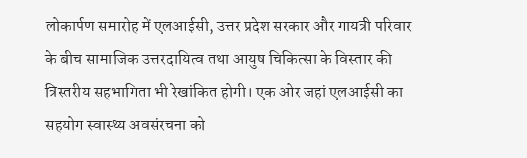लोकार्पण समारोह में एलआईसी, उत्तर प्रदेश सरकार और गायत्री परिवार के बीच सामाजिक उत्तरदायित्व तथा आयुष चिकित्सा के विस्तार की त्रिस्तरीय सहभागिता भी रेखांकित होगी। एक ओर जहां एलआईसी का सहयोग स्वास्थ्य अवसंरचना को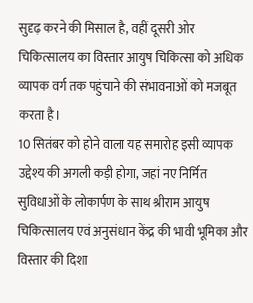सुदृढ़ करने की मिसाल है, वहीं दूसरी ओर चिकित्सालय का विस्तार आयुष चिकित्सा को अधिक व्यापक वर्ग तक पहुंचाने की संभावनाओं को मजबूत करता है।
10 सितंबर को होने वाला यह समारोह इसी व्यापक उद्देश्य की अगली कड़ी होगा, जहां नए निर्मित सुविधाओं के लोकार्पण के साथ श्रीराम आयुष चिकित्सालय एवं अनुसंधान केंद्र की भावी भूमिका और विस्तार की दिशा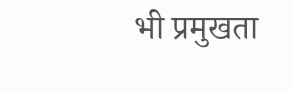भी प्रमुखता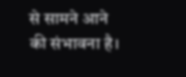से सामने आने की संभावना है।